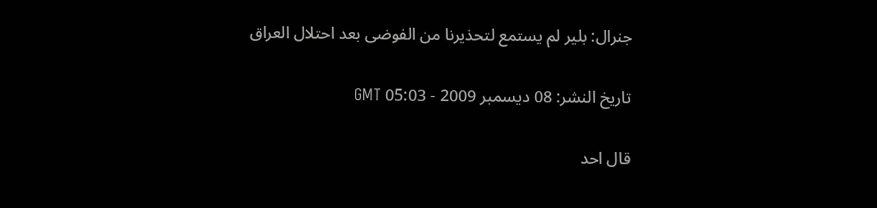جنرال: بلير لم يستمع لتحذيرنا من الفوضى بعد احتلال العراق

تاريخ النشر: 08 ديسمبر 2009 - 05:03 GMT

قال احد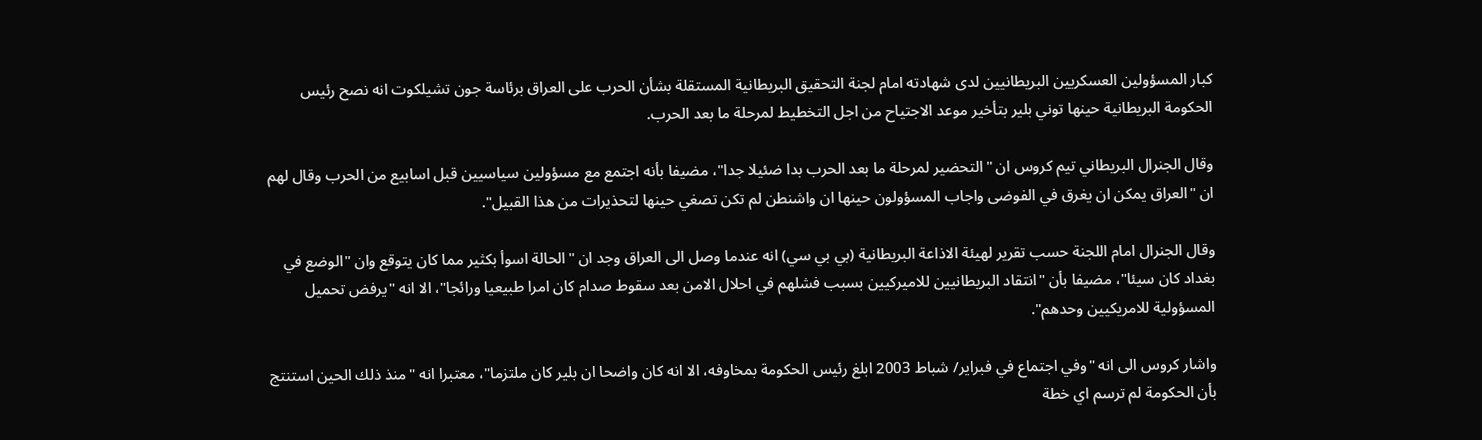كبار المسؤولين العسكريين البريطانيين لدى شهادته امام لجنة التحقيق البريطانية المستقلة بشأن الحرب على العراق برئاسة جون تشيلكوت انه نصح رئيس الحكومة البريطانية حينها توني بلير بتأخير موعد الاجتياح من اجل التخطيط لمرحلة ما بعد الحرب.

وقال الجنرال البريطاني تيم كروس ان "التحضير لمرحلة ما بعد الحرب بدا ضئيلا جدا"، مضيفا بأنه اجتمع مع مسؤولين سياسيين قبل اسابيع من الحرب وقال لهم ان "العراق يمكن ان يغرق في الفوضى واجاب المسؤولون حينها ان واشنطن لم تكن تصغي حينها لتحذيرات من هذا القبيل".

وقال الجنرال امام اللجنة حسب تقرير لهيئة الاذاعة البريطانية (بي بي سي) انه عندما وصل الى العراق وجد ان "الحالة اسوأ بكثير مما كان يتوقع وان "الوضع في بغداد كان سيئا"، مضيفا بأن "انتقاد البريطانيين للاميركيين بسبب فشلهم في احلال الامن بعد سقوط صدام كان امرا طبيعيا ورائجا"، الا انه "يرفض تحميل المسؤولية للامريكيين وحدهم".

واشار كروس الى انه "وفي اجتماع في فبراير/ شباط 2003 ابلغ رئيس الحكومة بمخاوفه، الا انه كان واضحا ان بلير كان ملتزما"، معتبرا انه "منذ ذلك الحين استنتج بأن الحكومة لم ترسم اي خطة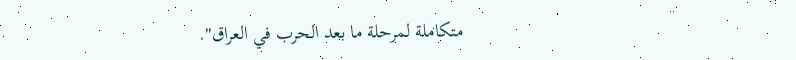متكاملة لمرحلة ما بعد الحرب في العراق".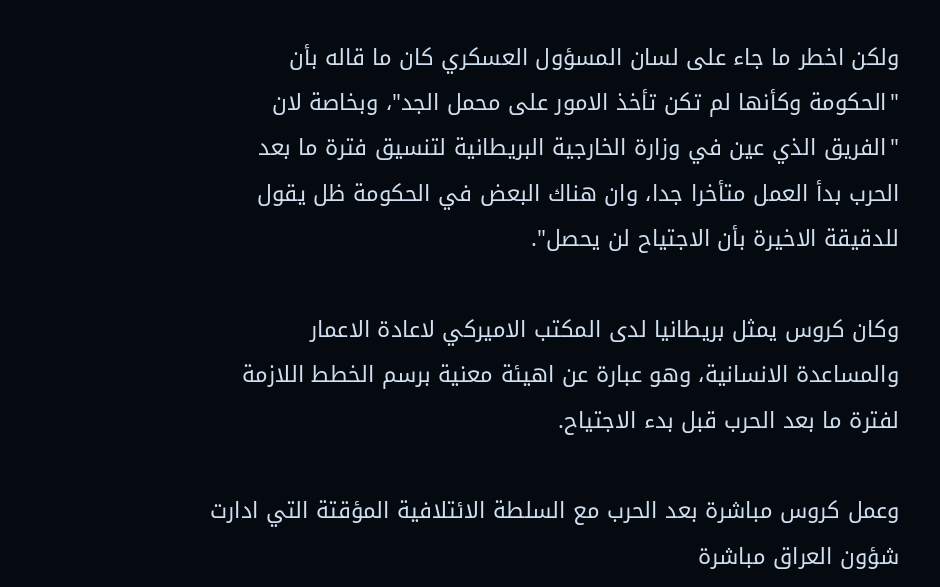ولكن اخطر ما جاء على لسان المسؤول العسكري كان ما قاله بأن "الحكومة وكأنها لم تكن تأخذ الامور على محمل الجد"، وبخاصة لان "الفريق الذي عين في وزارة الخارجية البريطانية لتنسيق فترة ما بعد الحرب بدأ العمل متأخرا جدا، وان هناك البعض في الحكومة ظل يقول للدقيقة الاخيرة بأن الاجتياح لن يحصل".

وكان كروس يمثل بريطانيا لدى المكتب الاميركي لاعادة الاعمار والمساعدة الانسانية، وهو عبارة عن اهيئة معنية برسم الخطط اللازمة لفترة ما بعد الحرب قبل بدء الاجتياح.

وعمل كروس مباشرة بعد الحرب مع السلطة الائتلافية المؤقتة التي ادارت شؤون العراق مباشرة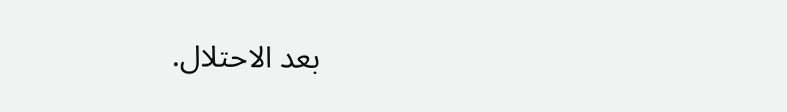بعد الاحتلال.